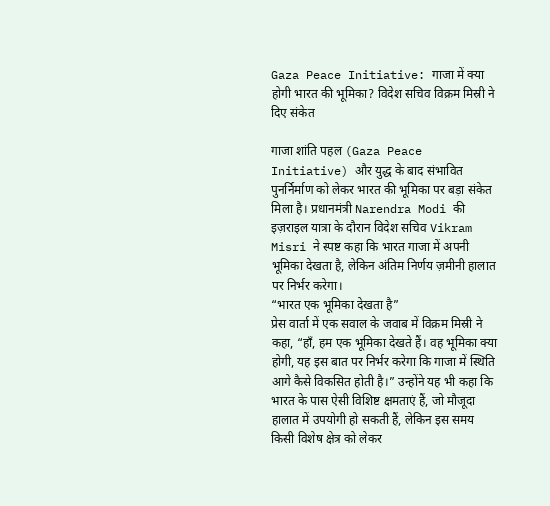Gaza Peace Initiative: गाजा में क्या होगी भारत की भूमिका? विदेश सचिव विक्रम मिस्री ने दिए संकेत

गाजा शांति पहल (Gaza Peace Initiative) और युद्ध के बाद संभावित पुनर्निर्माण को लेकर भारत की भूमिका पर बड़ा संकेत मिला है। प्रधानमंत्री Narendra Modi की इज़राइल यात्रा के दौरान विदेश सचिव Vikram Misri ने स्पष्ट कहा कि भारत गाजा में अपनी भूमिका देखता है, लेकिन अंतिम निर्णय ज़मीनी हालात पर निर्भर करेगा।
“भारत एक भूमिका देखता है”
प्रेस वार्ता में एक सवाल के जवाब में विक्रम मिस्री ने कहा, “हाँ, हम एक भूमिका देखते हैं। वह भूमिका क्या होगी, यह इस बात पर निर्भर करेगा कि गाजा में स्थिति आगे कैसे विकसित होती है।” उन्होंने यह भी कहा कि भारत के पास ऐसी विशिष्ट क्षमताएं हैं, जो मौजूदा हालात में उपयोगी हो सकती हैं, लेकिन इस समय किसी विशेष क्षेत्र को लेकर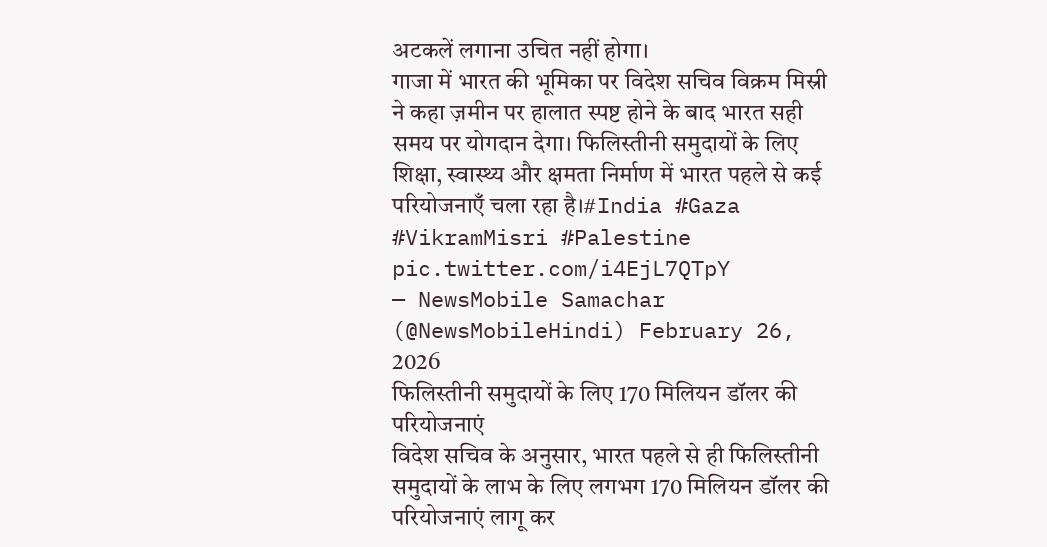अटकलें लगाना उचित नहीं होगा।
गाजा में भारत की भूमिका पर विदेश सचिव विक्रम मिस्री ने कहा ज़मीन पर हालात स्पष्ट होने के बाद भारत सही समय पर योगदान देगा। फिलिस्तीनी समुदायों के लिए शिक्षा, स्वास्थ्य और क्षमता निर्माण में भारत पहले से कई परियोजनाएँ चला रहा है।#India #Gaza #VikramMisri #Palestine pic.twitter.com/i4EjL7QTpY
— NewsMobile Samachar (@NewsMobileHindi) February 26, 2026
फिलिस्तीनी समुदायों के लिए 170 मिलियन डॉलर की परियोजनाएं
विदेश सचिव के अनुसार, भारत पहले से ही फिलिस्तीनी समुदायों के लाभ के लिए लगभग 170 मिलियन डॉलर की परियोजनाएं लागू कर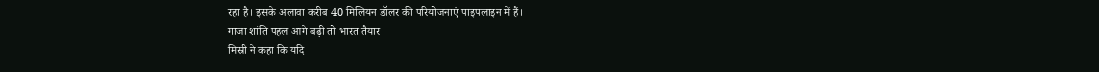रहा है। इसके अलावा करीब 40 मिलियन डॉलर की परियोजनाएं पाइपलाइन में हैं।
गाजा शांति पहल आगे बढ़ी तो भारत तैयार
मिस्री ने कहा कि यदि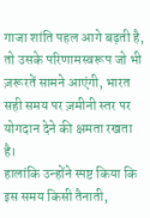गाजा शांति पहल आगे बढ़ती है, तो उसके परिणामस्वरूप जो भी ज़रूरतें सामने आएंगी, भारत सही समय पर ज़मीनी स्तर पर योगदान देने की क्षमता रखता है।
हालांकि उन्होंने स्पष्ट किया कि इस समय किसी तैनाती,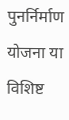पुनर्निर्माण योजना या विशिष्ट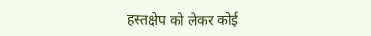हस्तक्षेप को लेकर कोई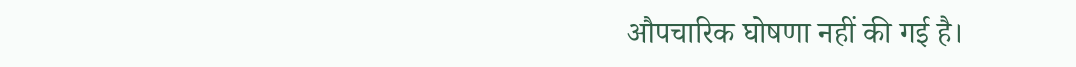औपचारिक घोषणा नहीं की गई है।